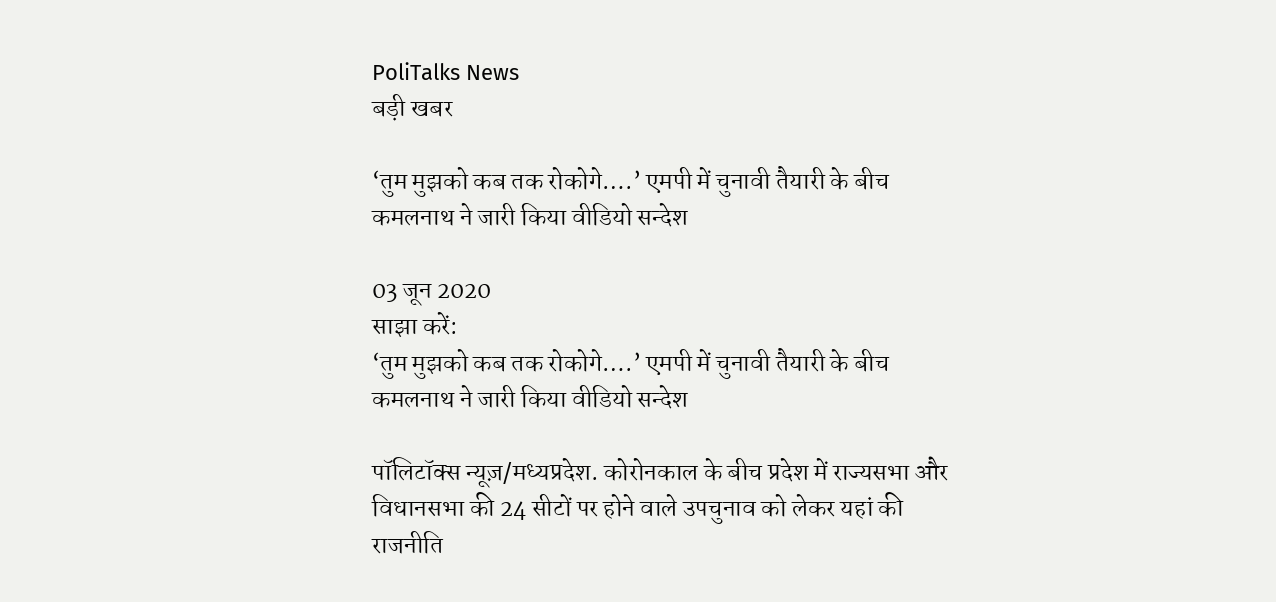PoliTalks News
बड़ी खबर

‘तुम मुझको कब तक रोकोगे….’ एमपी में चुनावी तैयारी के बीच कमलनाथ ने जारी किया वीडियो सन्देश

03 जून 2020
साझा करें:
‘तुम मुझको कब तक रोकोगे….’ एमपी में चुनावी तैयारी के बीच कमलनाथ ने जारी किया वीडियो सन्देश

पॉलिटॉक्स न्यूज़/मध्यप्रदेश. कोरोनकाल के बीच प्रदेश में राज्यसभा और विधानसभा की 24 सीटों पर होने वाले उपचुनाव को लेकर यहां की राजनीति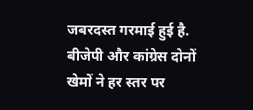जबरदस्त गरमाई हुई है. बीजेपी और कांग्रेस दोनों खेमों ने हर स्तर पर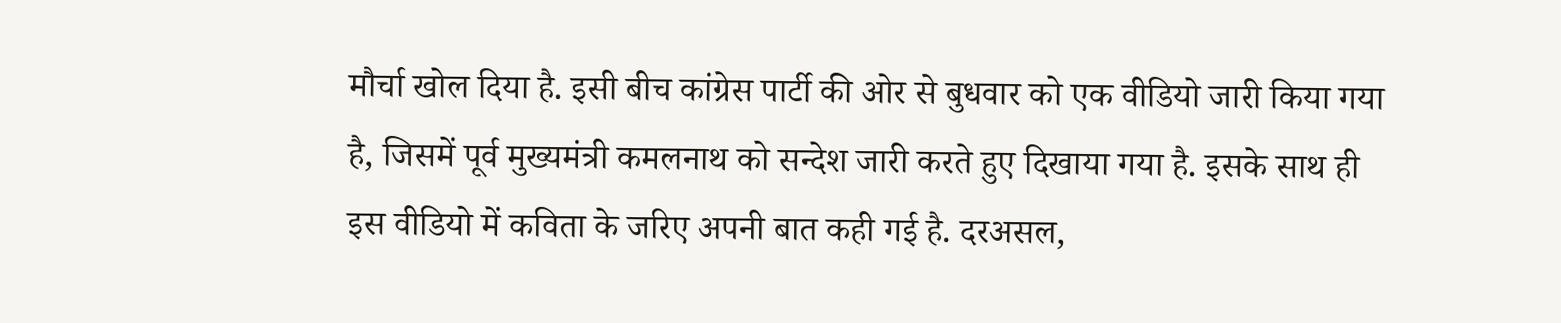मौर्चा खोल दिया है. इसी बीच कांग्रेस पार्टी की ओर से बुधवार को एक वीडियो जारी किया गया है, जिसमें पूर्व मुख्यमंत्री कमलनाथ को सन्देश जारी करते हुए दिखाया गया है. इसके साथ ही इस वीडियो में कविता के जरिए अपनी बात कही गई है. दरअसल,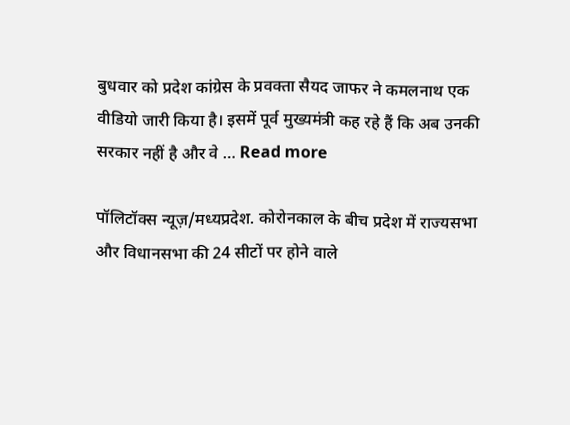बुधवार को प्रदेश कांग्रेस के प्रवक्ता सैयद जाफर ने कमलनाथ एक वीडियो जारी किया है। इसमें पूर्व मुख्यमंत्री कह रहे हैं कि अब उनकी सरकार नहीं है और वे … Read more

पॉलिटॉक्स न्यूज़/मध्यप्रदेश. कोरोनकाल के बीच प्रदेश में राज्यसभा और विधानसभा की 24 सीटों पर होने वाले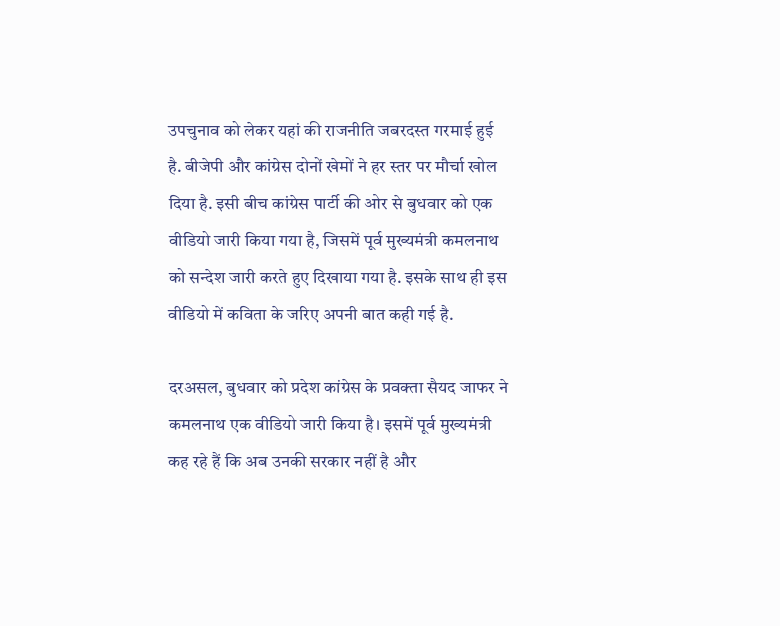उपचुनाव को लेकर यहां की राजनीति जबरदस्त गरमाई हुई है. बीजेपी और कांग्रेस दोनों खेमों ने हर स्तर पर मौर्चा खोल दिया है. इसी बीच कांग्रेस पार्टी की ओर से बुधवार को एक वीडियो जारी किया गया है, जिसमें पूर्व मुख्यमंत्री कमलनाथ को सन्देश जारी करते हुए दिखाया गया है. इसके साथ ही इस वीडियो में कविता के जरिए अपनी बात कही गई है.

दरअसल, बुधवार को प्रदेश कांग्रेस के प्रवक्ता सैयद जाफर ने कमलनाथ एक वीडियो जारी किया है। इसमें पूर्व मुख्यमंत्री कह रहे हैं कि अब उनकी सरकार नहीं है और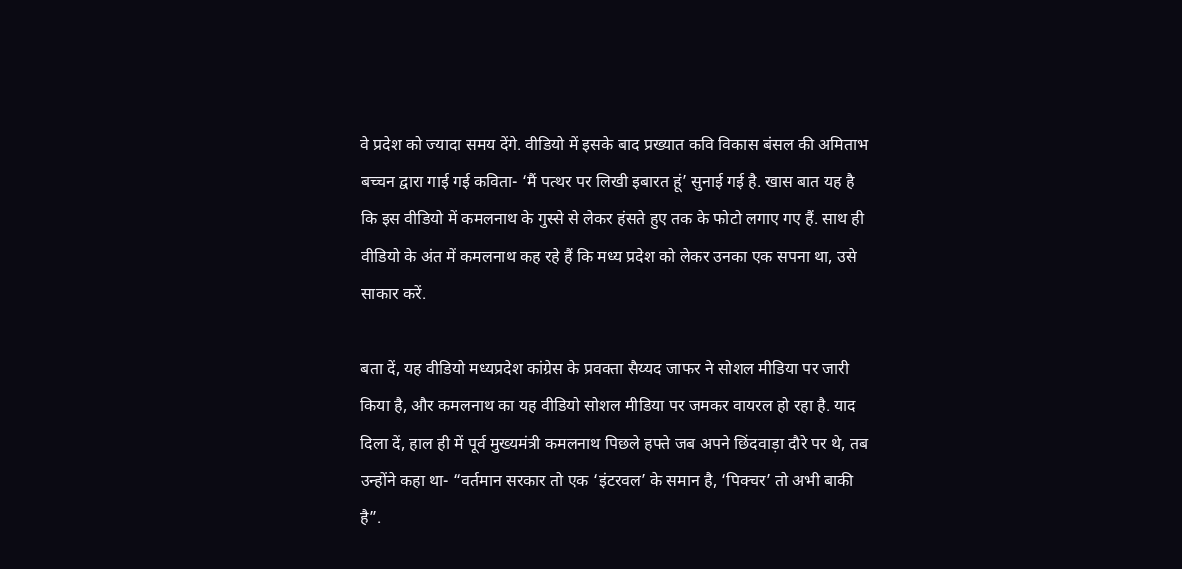वे प्रदेश को ज्यादा समय देंगे. वीडियो में इसके बाद प्रख्यात कवि विकास बंसल की अमिताभ बच्चन द्वारा गाई गई कविता- ‘मैं पत्थर पर लिखी इबारत हूं’ सुनाई गई है. खास बात यह है कि इस वीडियो में कमलनाथ के गुस्से से लेकर हंसते हुए तक के फोटो लगाए गए हैं. साथ ही वीडियो के अंत में कमलनाथ कह रहे हैं कि मध्य प्रदेश को लेकर उनका एक सपना था, उसे साकार करें.

बता दें, यह वीडियो मध्यप्रदेश कांग्रेस के प्रवक्ता सैय्यद जाफर ने सोशल मीडिया पर जारी किया है, और कमलनाथ का यह वीडियो सोशल मीडिया पर जमकर वायरल हो रहा है. याद दिला दें, हाल ही में पूर्व मुख्यमंत्री कमलनाथ पिछले हफ्ते जब अपने छिंदवाड़ा दौरे पर थे, तब उन्होंने कहा था- “वर्तमान सरकार तो एक ‘इंटरवल’ के समान है, ‘पिक्चर’ तो अभी बाकी है”.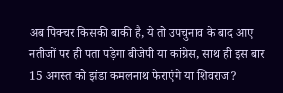अब पिक्चर किसकी बाकी है, ये तो उपचुनाव के बाद आए नतीजों पर ही पता पड़ेगा बीजेपी या कांग्रेस, साथ ही इस बार 15 अगस्त को झंडा कमलनाथ फेराएंगे या शिवराज?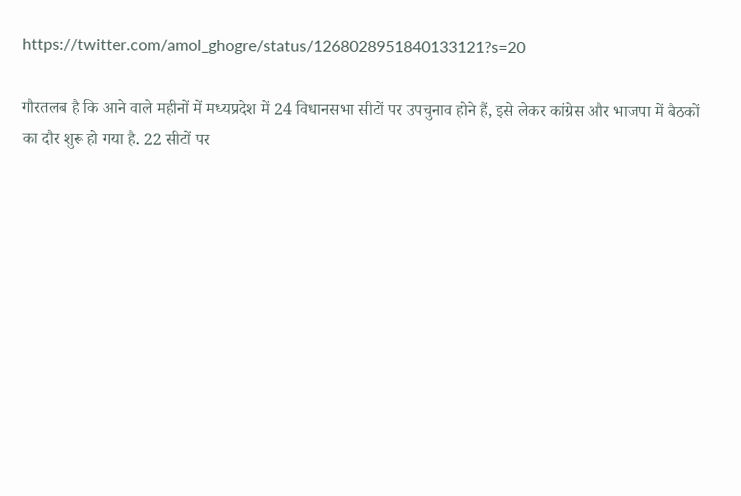https://twitter.com/amol_ghogre/status/1268028951840133121?s=20

गौरतलब है कि आने वाले महीनों में मध्यप्रदेश में 24 विधानसभा सीटों पर उपचुनाव होने हैं, इसे लेकर कांग्रेस और भाजपा में बैठकों का दौर शुरू हो गया है. 22 सीटों पर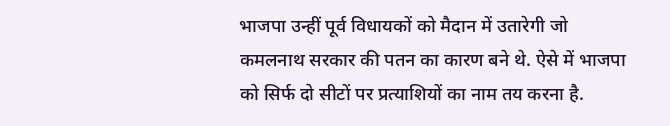भाजपा उन्हीं पूर्व विधायकों को मैदान में उतारेगी जो कमलनाथ सरकार की पतन का कारण बने थे. ऐसे में भाजपा को सिर्फ दो सीटों पर प्रत्याशियों का नाम तय करना है.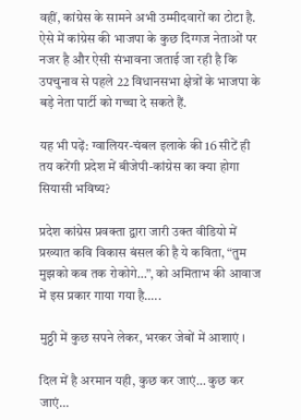वहीं, कांग्रेस के सामने अभी उम्मीदवारों का टोटा है. ऐसे में कांग्रेस की भाजपा के कुछ दिग्गज नेताओं पर नजर है और ऐसी संभावना जताई जा रही है कि उपचुनाव से पहले 22 विधानसभा क्षेत्रों के भाजपा के बड़े नेता पार्टी को गच्चा दे सकते हैं.

यह भी पढ़ें: ग्वालियर-चंबल इलाके की 16 सीटें ही तय करेंगी प्रदेश में बीजेपी-कांग्रेस का क्या होगा सियासी भविष्य?

प्रदेश कांग्रेस प्रवक्ता द्वारा जारी उक्त वीडियो में प्रख्यात कवि विकास बंसल की है ये कविता, “तुम मुझको कब तक रोकोगे…”, को अमिताभ की आवाज में इस प्रकार गाया गया है…..

मुठ्ठी में कुछ सपने लेकर, भरकर जेबों में आशाएं ।

दिल में है अरमान यही, कुछ कर जाएं… कुछ कर जाएं…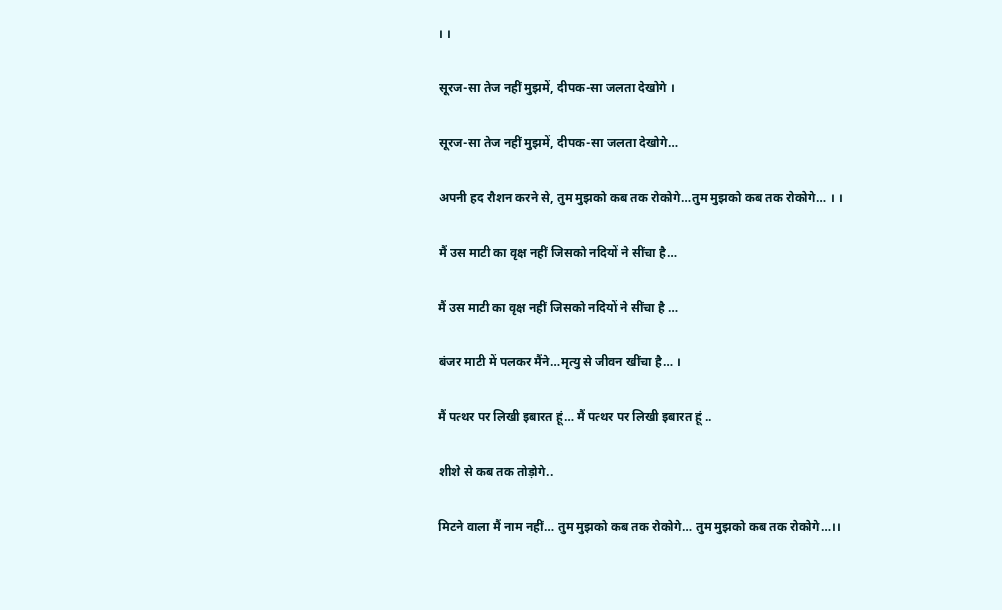। ।

सूरज-सा तेज नहीं मुझमें, दीपक-सा जलता देखोगे ।

सूरज-सा तेज नहीं मुझमें, दीपक-सा जलता देखोगे…

अपनी हद रौशन करने से, तुम मुझको कब तक रोकोगे…तुम मुझको कब तक रोकोगे… । ।

मैं उस माटी का वृक्ष नहीं जिसको नदियों ने सींचा है…

मैं उस माटी का वृक्ष नहीं जिसको नदियों ने सींचा है …

बंजर माटी में पलकर मैंने…मृत्यु से जीवन खींचा है… ।

मैं पत्थर पर लिखी इबारत हूं… मैं पत्थर पर लिखी इबारत हूं ..

शीशे से कब तक तोड़ोगे..

मिटने वाला मैं नाम नहीं… तुम मुझको कब तक रोकोगे… तुम मुझको कब तक रोकोगे…।।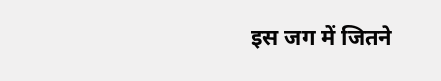इस जग में जितने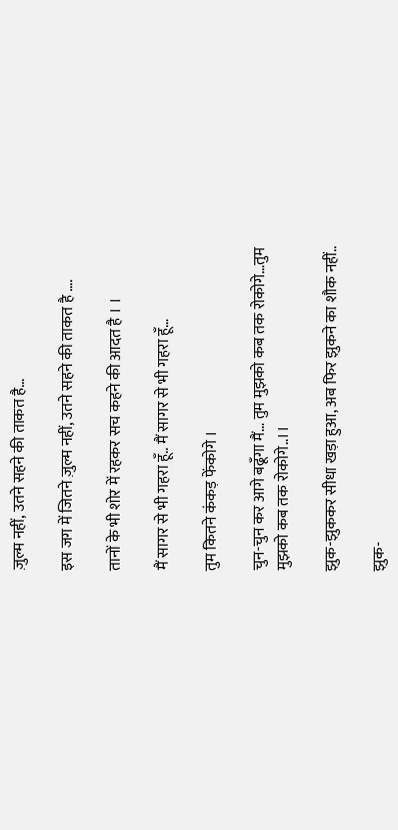ज़ुल्म नहीं, उतने सहने की ताकत है…

इस जग में जितने ज़ुल्म नहीं, उतने सहने की ताकत है ….

तानों के भी शोर में रहकर सच कहने की आदत है । ।

मैं सागर से भी गहरा हूँ.. मैं सागर से भी गहरा हूँ…

तुम कितने कंकड़ फेंकोगे ।

चुन-चुन कर आगे बढूँगा मैं… तुम मुझको कब तक रोकोगे…तुम मुझको कब तक रोकोगे..।।

झुक-झुककर सीधा खड़ा हुआ, अब फिर झुकने का शौक नहीं..

झुक-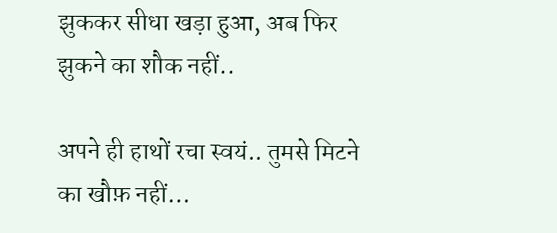झुककर सीधा खड़ा हुआ, अब फिर झुकने का शौक नहीं..

अपने ही हाथों रचा स्वयं.. तुमसे मिटने का खौफ़ नहीं…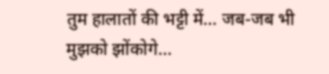तुम हालातों की भट्टी में… जब-जब भी मुझको झोंकोगे…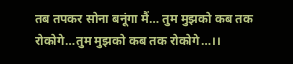तब तपकर सोना बनूंगा मैं… तुम मुझको कब तक रोकोगे…तुम मुझको कब तक रोकोगे…।।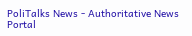PoliTalks News - Authoritative News Portal